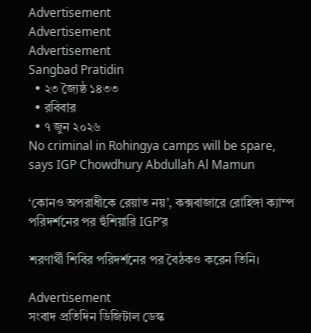Advertisement
Advertisement
Advertisement
Sangbad Pratidin
  • ২৩ জ্যৈষ্ঠ ১৪৩৩
  • রবিবার
  • ৭ জুন ২০২৬
No criminal in Rohingya camps will be spare, says IGP Chowdhury Abdullah Al Mamun

‘কোনও অপরাধীকে রেয়াত নয়’, কক্সবাজারে রোহিঙ্গা ক্যাম্প পরিদর্শনের পর হুঁশিয়ারি IGP’র

শরণার্থী শিবির পরিদর্শনের পর বৈঠকও করেন তিনি।

Advertisement
সংবাদ প্রতিদিন ডিজিটাল ডেস্ক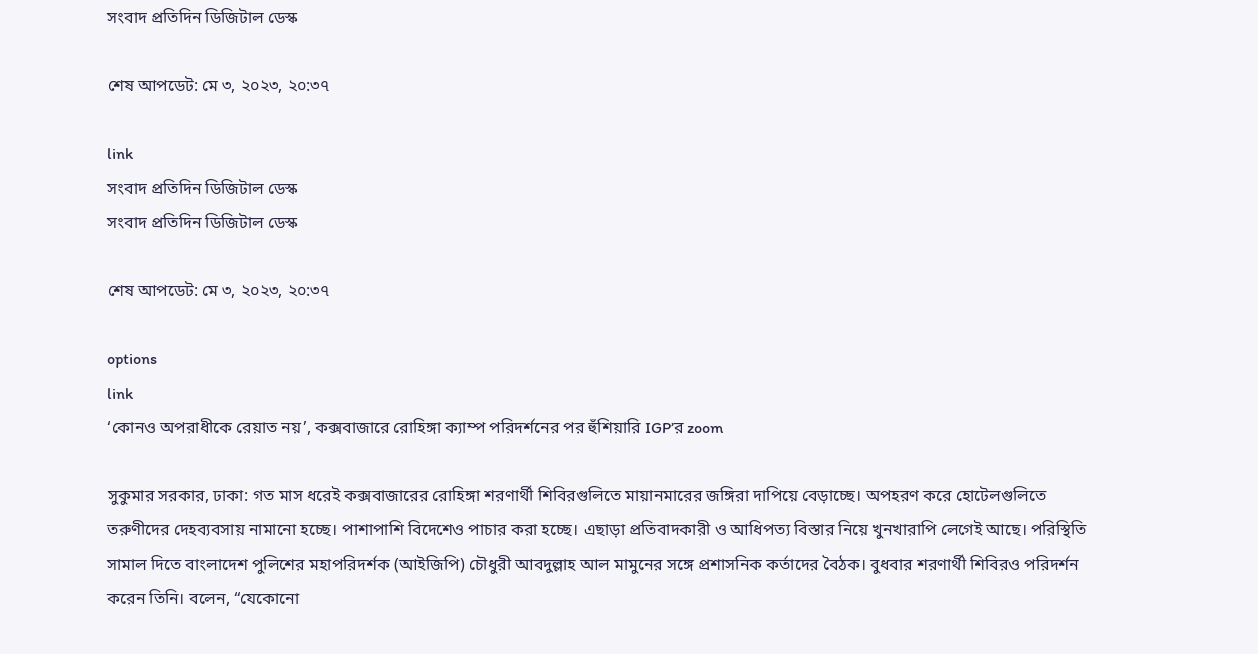সংবাদ প্রতিদিন ডিজিটাল ডেস্ক

শেষ আপডেট: মে ৩, ২০২৩, ২০:৩৭

link
সংবাদ প্রতিদিন ডিজিটাল ডেস্ক
সংবাদ প্রতিদিন ডিজিটাল ডেস্ক

শেষ আপডেট: মে ৩, ২০২৩, ২০:৩৭

options
link
‘কোনও অপরাধীকে রেয়াত নয়’, কক্সবাজারে রোহিঙ্গা ক্যাম্প পরিদর্শনের পর হুঁশিয়ারি IGP’র zoom

সুকুমার সরকার, ঢাকা: গত মাস ধরেই কক্সবাজারের রোহিঙ্গা শরণার্থী শিবিরগুলিতে মায়ানমারের জঙ্গিরা দাপিয়ে বেড়াচ্ছে। অপহরণ করে হোটেলগুলিতে তরুণীদের দেহব্যবসায় নামানো হচ্ছে। পাশাপাশি বিদেশেও পাচার করা হচ্ছে। এছাড়া প্রতিবাদকারী ও আধিপত্য বিস্তার নিয়ে খুনখারাপি লেগেই আছে। পরিস্থিতি সামাল দিতে বাংলাদেশ পুলিশের মহাপরিদর্শক (আইজিপি) চৌধুরী আবদুল্লাহ আল মামুনের সঙ্গে প্রশাসনিক কর্তাদের বৈঠক। বুধবার শরণার্থী শিবিরও পরিদর্শন করেন তিনি। বলেন, “যেকোনো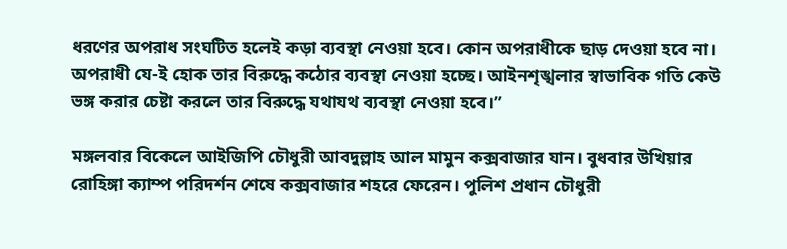ধরণের অপরাধ সংঘটিত হলেই কড়া ব্যবস্থা নেওয়া হবে। কোন অপরাধীকে ছাড় দেওয়া হবে না। অপরাধী যে-ই হোক তার বিরুদ্ধে কঠোর ব্যবস্থা নেওয়া হচ্ছে। আইনশৃঙ্খলার স্বাভাবিক গতি কেউ ভঙ্গ করার চেষ্টা করলে তার বিরুদ্ধে যথাযথ ব্যবস্থা নেওয়া হবে।”

মঙ্গলবার বিকেলে আইজিপি চৌধুরী আবদুল্লাহ আল মামুন কক্সবাজার যান। বুধবার উখিয়ার রোহিঙ্গা ক্যাম্প পরিদর্শন শেষে কক্সবাজার শহরে ফেরেন। পুলিশ প্রধান চৌধুরী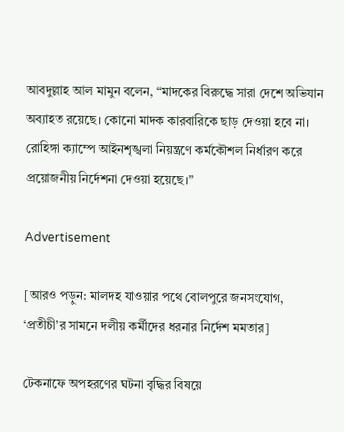আবদুল্লাহ আল মামুন বলেন, “মাদকের বিরুদ্ধে সারা দেশে অভিযান অব্যাহত রয়েছে। কোনো মাদক কারবারিকে ছাড় দেওয়া হবে না। রোহিঙ্গা ক্যাম্পে আইনশৃঙ্খলা নিয়ন্ত্রণে কর্মকৌশল নির্ধারণ করে প্রয়োজনীয় নির্দেশনা দেওয়া হয়েছে।”

Advertisement

[আরও পড়ুন: মালদহ যাওয়ার পথে বোলপুরে জনসংযোগ, ‘প্রতীচী’র সামনে দলীয় কর্মীদের ধরনার নির্দেশ মমতার]

টেকনাফে অপহরণের ঘটনা বৃদ্ধির বিষয়ে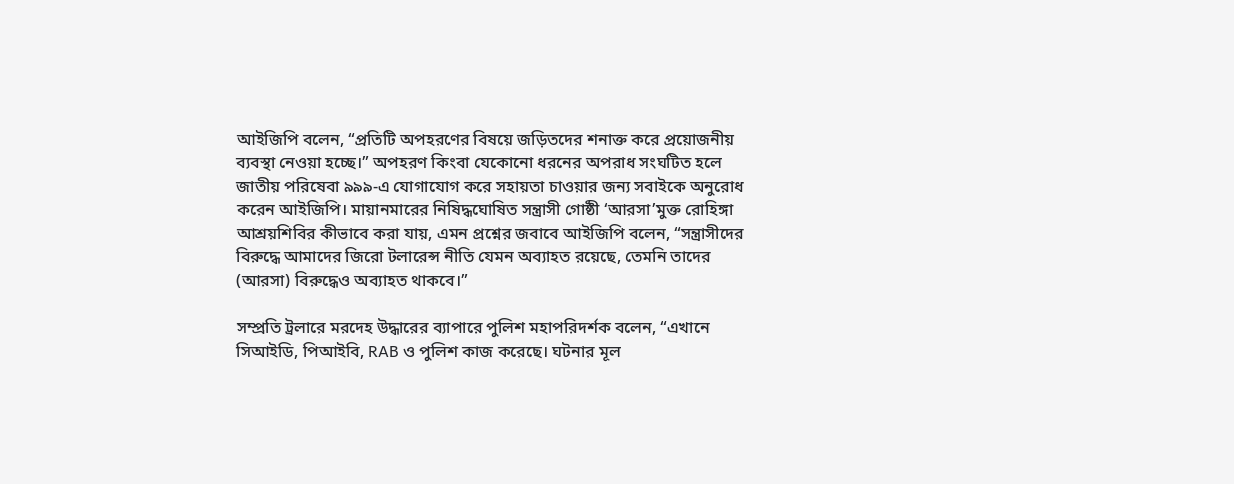আইজিপি বলেন, “প্রতিটি অপহরণের বিষয়ে জড়িতদের শনাক্ত করে প্রয়োজনীয় ব্যবস্থা নেওয়া হচ্ছে।” অপহরণ কিংবা যেকোনো ধরনের অপরাধ সংঘটিত হলে জাতীয় পরিষেবা ৯৯৯-এ যোগাযোগ করে সহায়তা চাওয়ার জন্য সবাইকে অনুরোধ করেন আইজিপি। মায়ানমারের নিষিদ্ধঘোষিত সন্ত্রাসী গোষ্ঠী ‘আরসা’মুক্ত রোহিঙ্গা আশ্রয়শিবির কীভাবে করা যায়, এমন প্রশ্নের জবাবে আইজিপি বলেন, “সন্ত্রাসীদের বিরুদ্ধে আমাদের জিরো টলারেন্স নীতি যেমন অব্যাহত রয়েছে, তেমনি তাদের (আরসা) বিরুদ্ধেও অব্যাহত থাকবে।”

সম্প্রতি ট্রলারে মরদেহ উদ্ধারের ব্যাপারে পুলিশ মহাপরিদর্শক বলেন, “এখানে সিআইডি, পিআইবি, RAB ও পুলিশ কাজ করেছে। ঘটনার মূল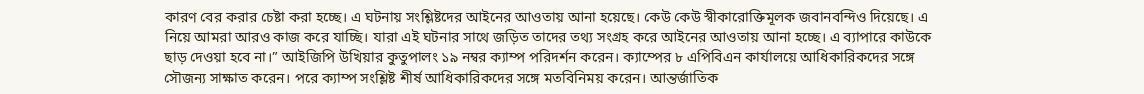কারণ বের করার চেষ্টা করা হচ্ছে। এ ঘটনায় সংশ্লিষ্টদের আইনের আওতায় আনা হয়েছে। কেউ কেউ স্বীকারোক্তিমূলক জবানবন্দিও দিয়েছে। এ নিয়ে আমরা আরও কাজ করে যাচ্ছি। যারা এই ঘটনার সাথে জড়িত তাদের তথ্য সংগ্রহ করে আইনের আওতায় আনা হচ্ছে। এ ব্যাপারে কাউকে ছাড় দেওয়া হবে না।” আইজিপি উখিয়ার কুতুপালং ১৯ নম্বর ক্যাম্প পরিদর্শন করেন। ক্যাম্পের ৮ এপিবিএন কার্যালয়ে আধিকারিকদের সঙ্গে সৌজন্য সাক্ষাত করেন। পরে ক্যাম্প সংশ্লিষ্ট শীর্ষ আধিকারিকদের সঙ্গে মতবিনিময় করেন। আন্তর্জাতিক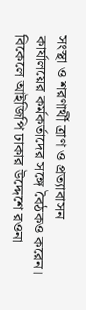সংস্থা ও শরণার্থী ত্রাণ ও প্রত্যাবাসন কার্যালয়ের কর্মকর্তাদের সঙ্গে বৈঠকও করেন। বিকেলে আইজিপি ঢাকার উদ্দেশে রওনা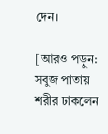দেন।

[আরও পড়ুন: সবুজ পাতায় শরীর ঢাকলেন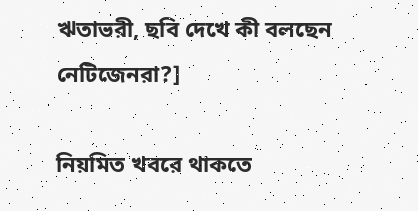ঋতাভরী, ছবি দেখে কী বলছেন নেটিজেনরা?]

নিয়মিত খবরে থাকতে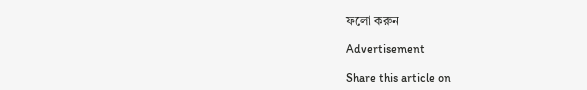ফলো করুন

Advertisement

Share this article on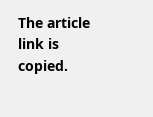The article link is copied.